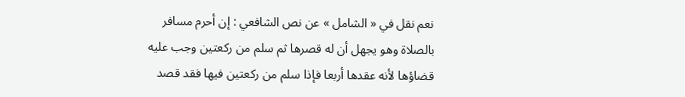نعم نقل في « الشامل » عن نص الشافعي : إن أحرم مسافر بالصلاة وهو يجهل أن له قصرها ثم سلم من ركعتين وجب عليه قضاؤها لأنه عقدها أربعا فإذا سلم من ركعتين فيها فقد قصد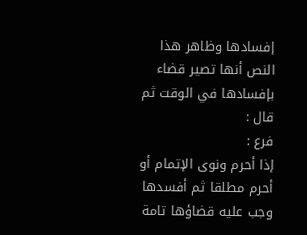إفسادها وظاهر هذا النص أنها تصير قضاء بإفسادها في الوقت ثم قال :
فرع :
إذا أحرم ونوى الإتمام أو أحرم مطلقا ثم أفسدها وجب عليه قضاؤها تامة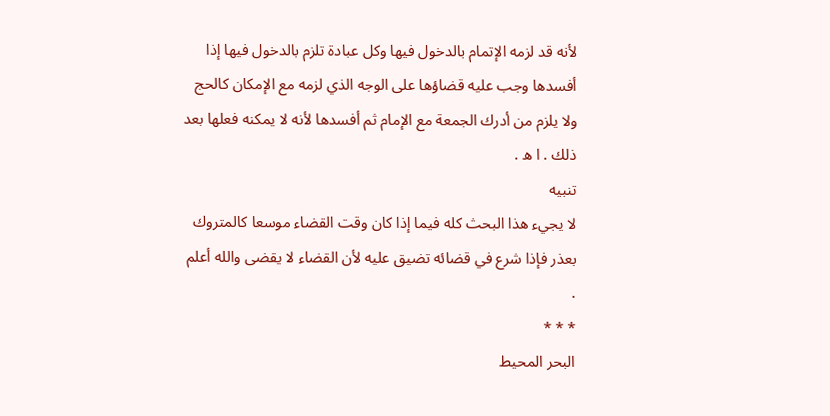لأنه قد لزمه الإتمام بالدخول فيها وكل عبادة تلزم بالدخول فيها إذا أفسدها وجب عليه قضاؤها على الوجه الذي لزمه مع الإمكان كالحج ولا يلزم من أدرك الجمعة مع الإمام ثم أفسدها لأنه لا يمكنه فعلها بعد ذلك . ا ه .
تنبيه
لا يجيء هذا البحث كله فيما إذا كان وقت القضاء موسعا كالمتروك بعذر فإذا شرع في قضائه تضيق عليه لأن القضاء لا يقضى والله أعلم .
* * *
البحر المحيط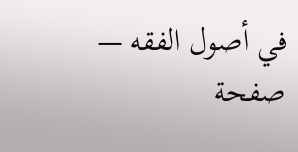في أصول الفقه — صفحة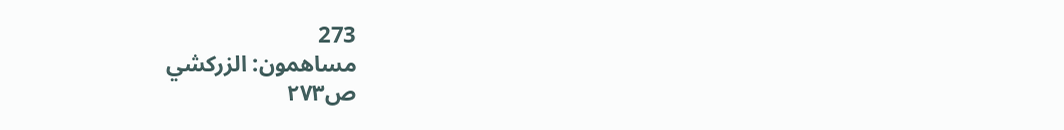273
مساهمون: الزركشي
ص٢٧٣